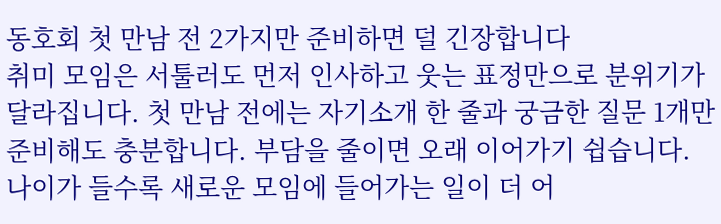동호회 첫 만남 전 2가지만 준비하면 덜 긴장합니다
취미 모임은 서툴러도 먼저 인사하고 웃는 표정만으로 분위기가 달라집니다. 첫 만남 전에는 자기소개 한 줄과 궁금한 질문 1개만 준비해도 충분합니다. 부담을 줄이면 오래 이어가기 쉽습니다.
나이가 들수록 새로운 모임에 들어가는 일이 더 어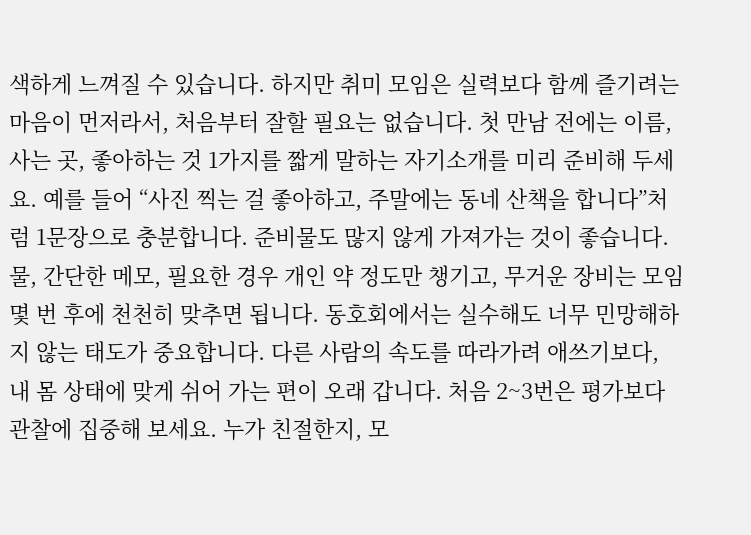색하게 느껴질 수 있습니다. 하지만 취미 모임은 실력보다 함께 즐기려는 마음이 먼저라서, 처음부터 잘할 필요는 없습니다. 첫 만남 전에는 이름, 사는 곳, 좋아하는 것 1가지를 짧게 말하는 자기소개를 미리 준비해 두세요. 예를 들어 “사진 찍는 걸 좋아하고, 주말에는 동네 산책을 합니다”처럼 1문장으로 충분합니다. 준비물도 많지 않게 가져가는 것이 좋습니다. 물, 간단한 메모, 필요한 경우 개인 약 정도만 챙기고, 무거운 장비는 모임 몇 번 후에 천천히 맞추면 됩니다. 동호회에서는 실수해도 너무 민망해하지 않는 태도가 중요합니다. 다른 사람의 속도를 따라가려 애쓰기보다, 내 몸 상태에 맞게 쉬어 가는 편이 오래 갑니다. 처음 2~3번은 평가보다 관찰에 집중해 보세요. 누가 친절한지, 모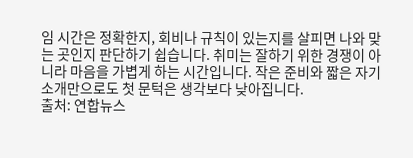임 시간은 정확한지, 회비나 규칙이 있는지를 살피면 나와 맞는 곳인지 판단하기 쉽습니다. 취미는 잘하기 위한 경쟁이 아니라 마음을 가볍게 하는 시간입니다. 작은 준비와 짧은 자기소개만으로도 첫 문턱은 생각보다 낮아집니다.
출처: 연합뉴스